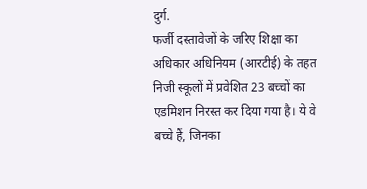दुर्ग.
फर्जी दस्तावेजों के जरिए शिक्षा का अधिकार अधिनियम (आरटीई) के तहत निजी स्कूलों में प्रवेशित 23 बच्चों का एडमिशन निरस्त कर दिया गया है। ये वे बच्चे हैं, जिनका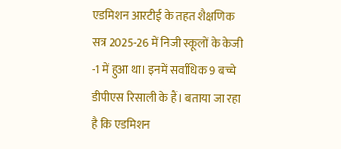एडमिशन आरटीई के तहत शैक्षणिक सत्र 2025-26 में निजी स्कूलों के केजी -1 में हुआ था। इनमें सर्वाधिक 9 बच्चे डीपीएस रिसाली के हैं। बताया जा रहा है कि एडमिशन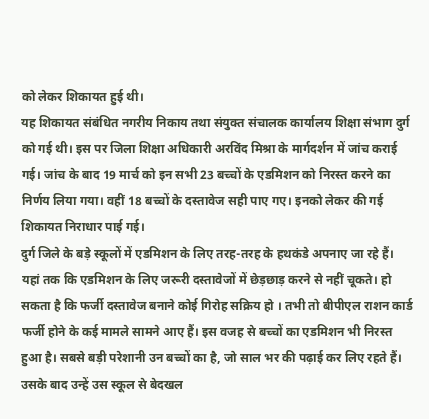को लेकर शिकायत हुई थी।
यह शिकायत संबंधित नगरीय निकाय तथा संयुक्त संचालक कार्यालय शिक्षा संभाग दुर्ग को गई थी। इस पर जिला शिक्षा अधिकारी अरविंद मिश्रा के मार्गदर्शन में जांच कराई गई। जांच के बाद 19 मार्च को इन सभी 23 बच्चों के एडमिशन को निरस्त करने का निर्णय लिया गया। वहीं 18 बच्चों के दस्तावेज सही पाए गए। इनको लेकर की गई शिकायत निराधार पाई गई।
दुर्ग जिले के बड़े स्कूलों में एडमिशन के लिए तरह-तरह के हथकंडे अपनाए जा रहे हैं। यहां तक कि एडमिशन के लिए जरूरी दस्तावेजों में छेड़छाड़ करने से नहीं चूकते। हो सकता है कि फर्जी दस्तावेज बनाने कोई गिरोह सक्रिय हो । तभी तो बीपीएल राशन कार्ड फर्जी होने के कई मामले सामने आए हैं। इस वजह से बच्चों का एडमिशन भी निरस्त हुआ है। सबसे बड़ी परेशानी उन बच्चों का है, जो साल भर की पढ़ाई कर लिए रहते हैं। उसके बाद उन्हें उस स्कूल से बेदखल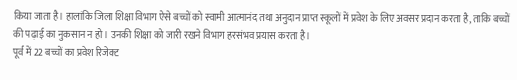किया जाता है। हालांकि जिला शिक्षा विभाग ऐसे बच्चों को स्वामी आत्मानंद तथा अनुदान प्राप्त स्कूलों में प्रवेश के लिए अवसर प्रदान करता है, ताकि बच्चों की पढ़ाई का नुकसान न हो। उनकी शिक्षा को जारी रखने विभाग हरसंभव प्रयास करता है।
पूर्व में 22 बच्चों का प्रवेश रिजेक्ट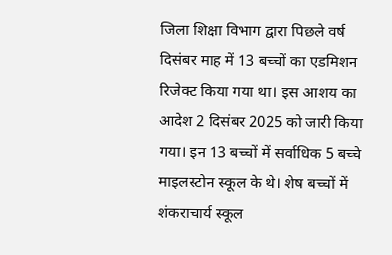जिला शिक्षा विभाग द्वारा पिछले वर्ष दिसंबर माह में 13 बच्चों का एडमिशन रिजेक्ट किया गया था। इस आशय का आदेश 2 दिसंबर 2025 को जारी किया गया। इन 13 बच्चों में सर्वाधिक 5 बच्चे माइलस्टोन स्कूल के थे। शेष बच्चों में शंकराचार्य स्कूल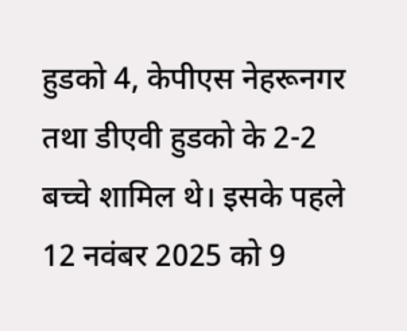हुडको 4, केपीएस नेहरूनगर तथा डीएवी हुडको के 2-2 बच्चे शामिल थे। इसके पहले 12 नवंबर 2025 को 9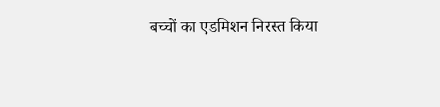बच्चों का एडमिशन निरस्त किया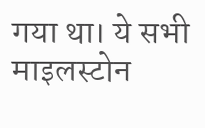गया था। ये सभी माइलस्टोन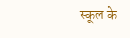स्कूल के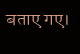बताए गए।